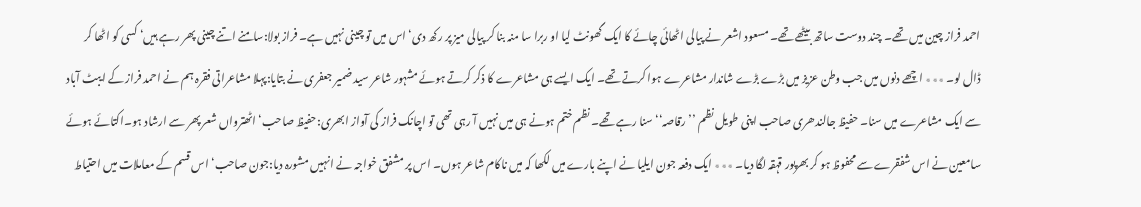احمد فراز چین میں تھے۔ چند دوست ساتھ بیٹھے تھے۔ مسعود اشعر نے پیالی اٹھائی چائے کا ایک گھونٹ لیا او ربرا سا منہ بنا کر پیالی میز پر رکھ دی‘ اس میں تو چینی نہیں ہے۔ فراز بولا:سامنے اتنے چینی پھر رہے ہیں‘ کسی کو اٹھا کر ڈال لو۔ ٭٭٭ اچھے دنوں میں جب وطن عزیز میں بڑے بڑے شاندار مشاعرے ہوا کرتے تھے۔ ایک ایسے ہی مشاعرے کا ذکر کرتے ہوئے مشہور شاعر سید ضمیر جعفری نے بتایا:پہلا مشاعراتی فقرہ ہم نے احمد فراز کے ایبٹ آباد سے ایک مشاعرے میں سنا۔ حفیظ جالندھری صاحب اپنی طویل نظم ’’رقاصہ‘‘ سنا رہے تھے۔ نظم ختم ہونے ہی میں نہیں آ رہی تھی تو اچانک فراز کی آواز ابھری:حفیظ صاحب‘ اٹھترواں شعر پھر سے ارشاد ہو۔اکتائے ہوئے سامعین نے اس شفقرے سے محفوظ ہو کر بھرپور قہقہ لگا دیا۔ ٭٭٭ ایک دفعہ جون ایلیا نے اپنے بارے میں لکھا کہ میں ناکام شاعر ہوں۔ اس پر مشفق خواجہ نے انہیں مشورہ دیا:جون صاحب‘ اس قسم کے معاملات میں احتیاط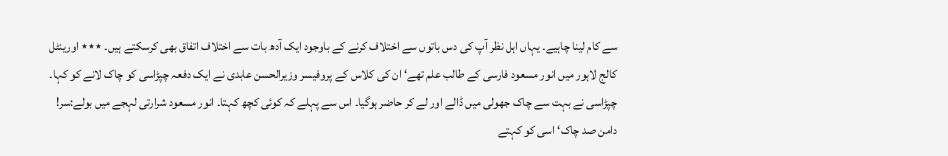سے کام لینا چاہیے۔ یہاں اہل نظر آپ کی دس باتوں سے اختلاف کرنے کے باوجود ایک آدھ بات سے اختلاف اتفاق بھی کرسکتے ہیں۔ ٭٭٭ اورینٹل کالج لاہور میں انور مسعود فارسی کے طالب علم تھے‘ ان کی کلاس کے پروفیسر وزیرالحسن عابدی نے ایک دفعہ چپڑاسی کو چاک لانے کو کہا۔ چپڑاسی نے بہت سے چاک جھولی میں ڈالے اور لے کر حاضر ہوگیا۔ اس سے پہلے کہ کوئی کچھ کہتا۔ انور مسعود شرارتی لہجے میں بولے:سر! دامن صد چاک‘ اسی کو کہتے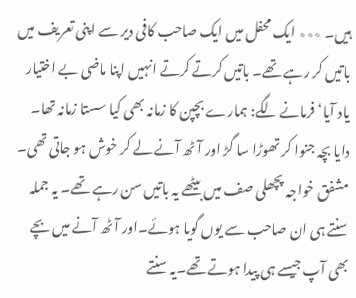ہیں۔ ٭٭٭ ایک محفل میں ایک صاحب کافی دیر سے اپنی تعریف میں باتیں کر رہے تھے۔ باتیں کرتے کرتے انہیں اپنا ماضی بے اختیار یاد آیا‘ فرمانے لگے: ہمارے بچپن کا زمانہ بھی کیا سستا زمانہ تھا۔ دایا بچہ جنوا کر تھوڑا سا گڑ اور آٹھ آنے لے کر خوش ہو جاتی تھی۔ مشفق خواجہ پچھلی صف میں بیٹھے یہ باتیں سن رہے تھے۔ یہ جملہ سنتے ہی ان صاحب سے یوں گویا ہوئے۔اور آٹھ آنے میں بچے بھی آپ جیسے ہی پیدا ہوتے تھے۔یہ سنتے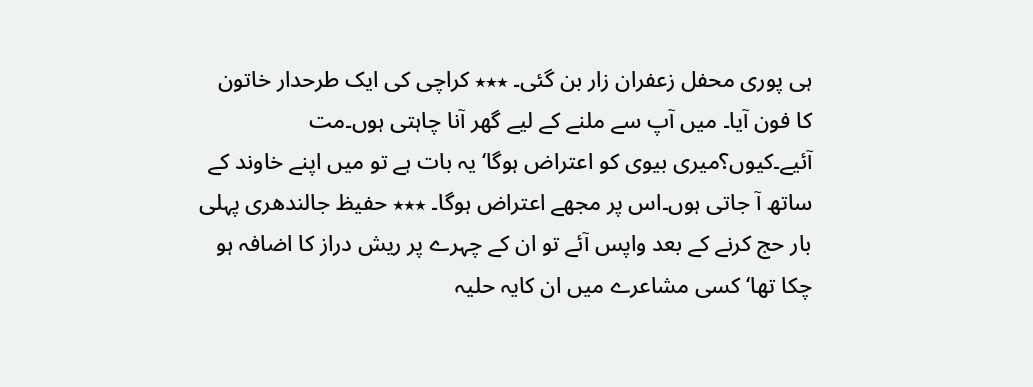ہی پوری محفل زعفران زار بن گئی۔ ٭٭٭ کراچی کی ایک طرحدار خاتون کا فون آیا۔ میں آپ سے ملنے کے لیے گھر آنا چاہتی ہوں۔مت آئیے۔کیوں؟میری بیوی کو اعتراض ہوگا‘ یہ بات ہے تو میں اپنے خاوند کے ساتھ آ جاتی ہوں۔اس پر مجھے اعتراض ہوگا۔ ٭٭٭ حفیظ جالندھری پہلی بار حج کرنے کے بعد واپس آئے تو ان کے چہرے پر ریش دراز کا اضافہ ہو چکا تھا‘ کسی مشاعرے میں ان کایہ حلیہ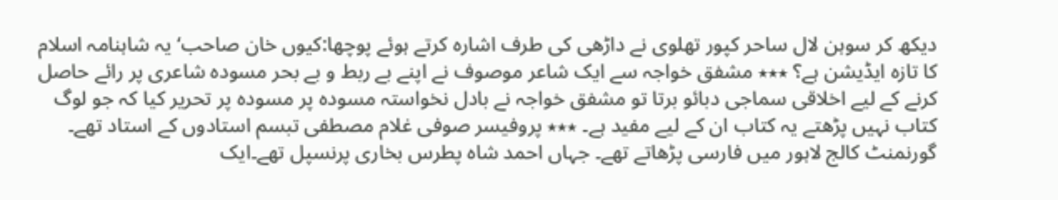دیکھ کر سوہن لال ساحر کپور تھلوی نے داڑھی کی طرف اشارہ کرتے ہوئے پوچھا:کیوں خان صاحب‘ یہ شاہنامہ اسلام کا تازہ ایڈیشن ہے؟ ٭٭٭ مشفق خواجہ سے ایک شاعر موصوف نے اپنے بے ربط و بے بحر مسودہ شاعری پر رائے حاصل کرنے کے لیے اخلاقی سماجی دبائو برتا تو مشفق خواجہ نے بادل نخواستہ مسودہ پر مسودہ پر تحریر کیا کہ جو لوگ کتاب نہیں پڑھتے یہ کتاب ان کے لیے مفید ہے۔ ٭٭٭ پروفیسر صوفی غلام مصطفی تبسم استادوں کے استاد تھے۔ گورنمنٹ کالج لاہور میں فارسی پڑھاتے تھے۔ جہاں احمد شاہ پطرس بخاری پرنسپل تھے۔ایک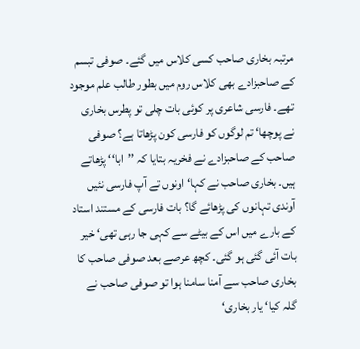مرتبہ بخاری صاحب کسی کلاس میں گئے۔ صوفی تبسم کے صاحبزادے بھی کلاس روم میں بطور طالب علم موجود تھے۔ فارسی شاعری پر کوئی بات چلی تو پطرس بخاری نے پوچھا‘ تم لوگوں کو فارسی کون پڑھاتا ہے؟ صوفی صاحب کے صاحبزادے نے فخریہ بتایا کہ ’’ابا‘‘ پڑھاتے ہیں۔ بخاری صاحب نے کہا‘ اونوں تے آپ فارسی نئیں آوندی تہانوں کی پڑھائے گا؟ بات فارسی کے مستند استاد کے بارے میں اس کے بیٹے سے کہی جا رہی تھی‘ خیر بات آئی گئی ہو گئی۔ کچھ عرصے بعد صوفی صاحب کا بخاری صاحب سے آمنا سامنا ہوا تو صوفی صاحب نے گلہ کیا‘ یار بخاری‘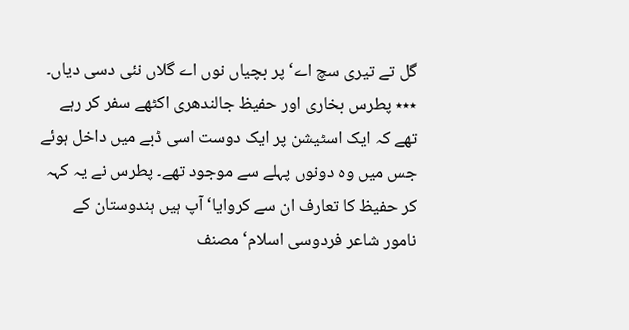گل تے تیری سچ اے‘ پر بچیاں نوں اے گلاں نئی دسی دیاں۔ ٭٭٭ پطرس بخاری اور حفیظ جالندھری اکٹھے سفر کر رہے تھے کہ ایک اسٹیشن پر ایک دوست اسی ڈبے میں داخل ہوئے جس میں وہ دونوں پہلے سے موجود تھے۔ پطرس نے یہ کہہ کر حفیظ کا تعارف ان سے کروایا‘ آپ ہیں ہندوستان کے نامور شاعر فردوسی اسلام‘ مصنف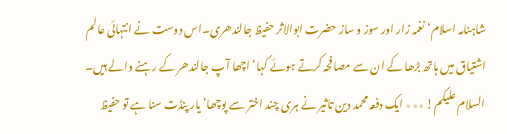شاہنامہ اسلام‘ نغمہ زار اور سوز و ساز حضرت ابوالاثر حفیظ جالندھری۔اس دوست نے انتہائی عالم اشتیاق میں ہاتھ بڑھا کے ان سے مصافحہ کرتے ہوئے کہا‘ اچھا آپ جالندھر کے رہنے والے ہیں۔ السلام علیکم! ٭٭٭ ایک دفعہ محمد دین تاثیر نے ہری چند اختر سے پوچھا‘ یار پنڈت سنا ہے تو حفیظ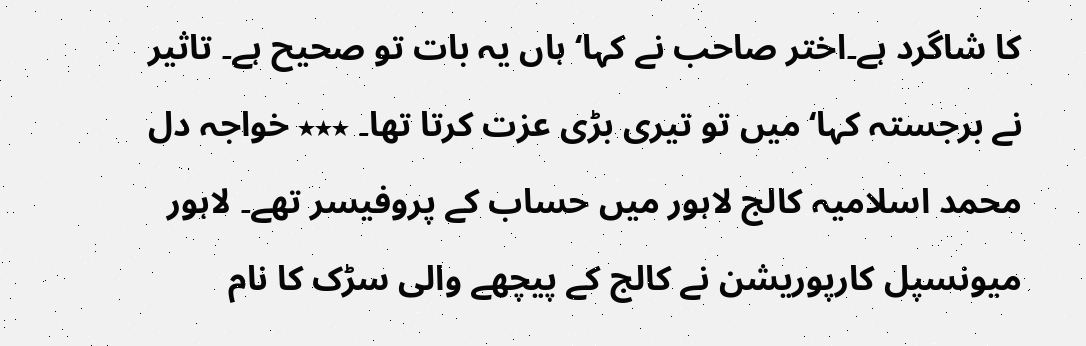کا شاگرد ہے۔اختر صاحب نے کہا‘ ہاں یہ بات تو صحیح ہے۔ تاثیر نے برجستہ کہا‘ میں تو تیری بڑی عزت کرتا تھا۔ ٭٭٭ خواجہ دل محمد اسلامیہ کالج لاہور میں حساب کے پروفیسر تھے۔ لاہور میونسپل کارپوریشن نے کالج کے پیچھے والی سڑک کا نام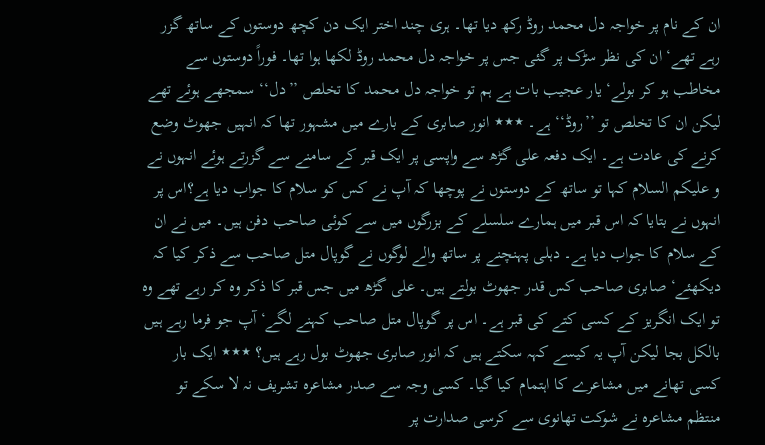ان کے نام پر خواجہ دل محمد روڈ رکھ دیا تھا۔ ہری چند اختر ایک دن کچھ دوستوں کے ساتھ گزر رہے تھے‘ ان کی نظر سڑک پر گئی جس پر خواجہ دل محمد روڈ لکھا ہوا تھا۔ فوراً دوستوں سے مخاطب ہو کر بولے‘ یار عجیب بات ہے ہم تو خواجہ دل محمد کا تخلص ’’دل‘‘ سمجھے ہوئے تھے لیکن ان کا تخلص تو ’’روڈ‘‘ ہے۔ ٭٭٭ انور صابری کے بارے میں مشہور تھا کہ انہیں جھوٹ وضع کرنے کی عادت ہے۔ ایک دفعہ علی گڑھ سے واپسی پر ایک قبر کے سامنے سے گزرتے ہوئے انہوں نے و علیکم السلام کہا تو ساتھ کے دوستوں نے پوچھا کہ آپ نے کس کو سلام کا جواب دیا ہے؟اس پر انہوں نے بتایا کہ اس قبر میں ہمارے سلسلے کے بزرگوں میں سے کوئی صاحب دفن ہیں۔ میں نے ان کے سلام کا جواب دیا ہے۔ دہلی پہنچنے پر ساتھ والے لوگوں نے گوپال متل صاحب سے ذکر کیا کہ دیکھئے‘ صابری صاحب کس قدر جھوٹ بولتے ہیں۔ علی گڑھ میں جس قبر کا ذکر وہ کر رہے تھے وہ تو ایک انگریز کے کسی کتے کی قبر ہے۔ اس پر گوپال متل صاحب کہنے لگے‘ آپ جو فرما رہے ہیں بالکل بجا لیکن آپ یہ کیسے کہہ سکتے ہیں کہ انور صابری جھوٹ بول رہے ہیں؟ ٭٭٭ ایک بار کسی تھانے میں مشاعرے کا اہتمام کیا گیا۔ کسی وجہ سے صدر مشاعرہ تشریف نہ لا سکے تو منتظم مشاعرہ نے شوکت تھانوی سے کرسی صدارت پر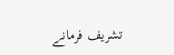تشریف فرمانے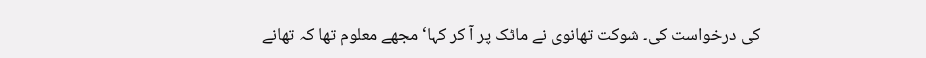کی درخواست کی۔ شوکت تھانوی نے ماٹک پر آ کر کہا‘ مجھے معلوم تھا کہ تھانے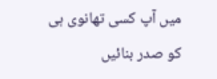میں آپ کسی تھانوی ہی کو صدر بنائیں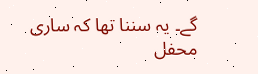گے۔ یہ سننا تھا کہ ساری محفل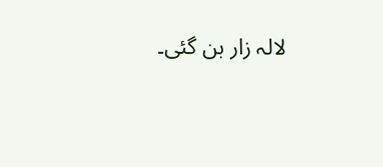لالہ زار بن گئی۔